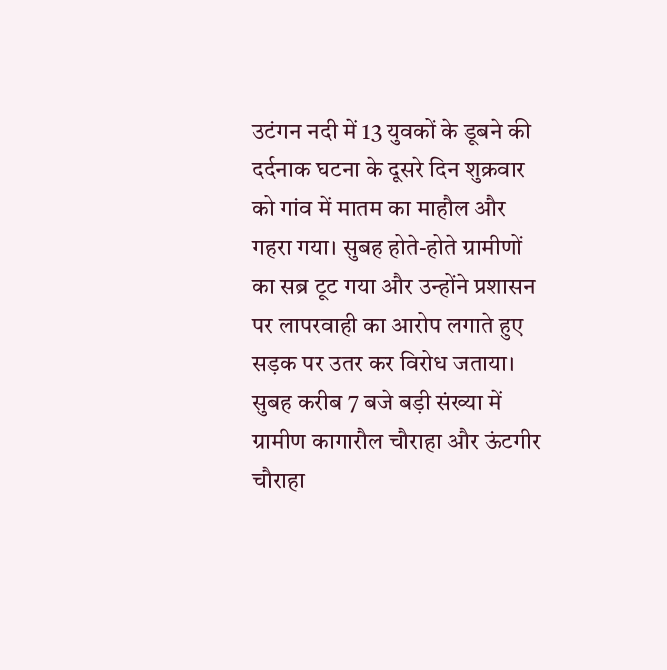उटंगन नदी में 13 युवकों के डूबने की दर्दनाक घटना के दूसरे दिन शुक्रवार को गांव में मातम का माहौल और गहरा गया। सुबह होते-होते ग्रामीणों का सब्र टूट गया और उन्होंने प्रशासन पर लापरवाही का आरोप लगाते हुए सड़क पर उतर कर विरोध जताया।
सुबह करीब 7 बजे बड़ी संख्या में ग्रामीण कागारौल चौराहा और ऊंटगीर चौराहा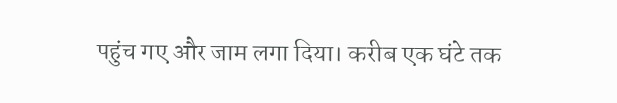पहुंच गए और जाम लगा दिया। करीब एक घंटे तक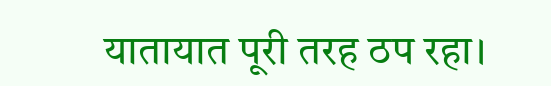यातायात पूरी तरह ठप रहा।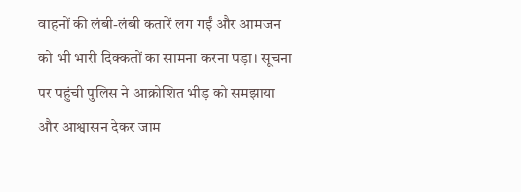वाहनों की लंबी-लंबी कतारें लग गईं और आमजन को भी भारी दिक्कतों का सामना करना पड़ा। सूचना पर पहुंची पुलिस ने आक्रोशित भीड़ को समझाया और आश्वासन देकर जाम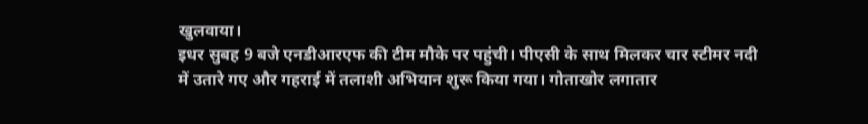खुलवाया।
इधर सुबह 9 बजे एनडीआरएफ की टीम मौके पर पहुंची। पीएसी के साथ मिलकर चार स्टीमर नदी में उतारे गए और गहराई में तलाशी अभियान शुरू किया गया। गोताखोर लगातार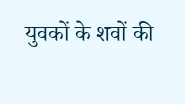युवकों के शवों की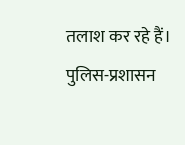तलाश कर रहे हैं। पुलिस-प्रशासन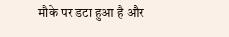मौके पर डटा हुआ है और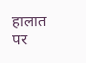हालात पर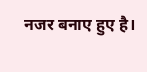नजर बनाए हुए है।